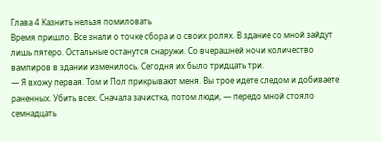Глава 4 Казнить нельзя помиловать
Время пришло. Все знали о точке сбора и о своих ролях. В здание со мной зайдут лишь пятеро. Остальные останутся снаружи. Со вчерашней ночи количество вампиров в здании изменилось. Сегодня их было тридцать три.
— Я вхожу первая. Том и Пол прикрывают меня. Вы трое идете следом и добиваете раненных. Убить всех. Сначала зачистка, потом люди, — передо мной стояло семнадцать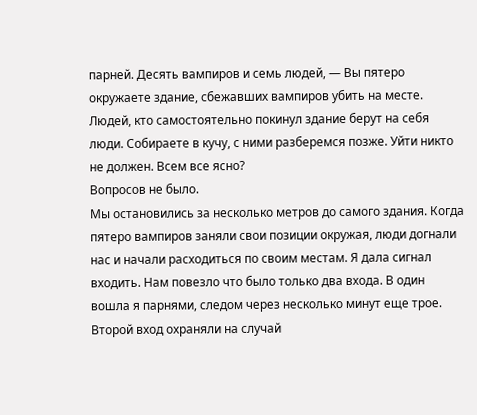парней. Десять вампиров и семь людей, — Вы пятеро окружаете здание, сбежавших вампиров убить на месте. Людей, кто самостоятельно покинул здание берут на себя люди. Собираете в кучу, с ними разберемся позже. Уйти никто не должен. Всем все ясно?
Вопросов не было.
Мы остановились за несколько метров до самого здания. Когда пятеро вампиров заняли свои позиции окружая, люди догнали нас и начали расходиться по своим местам. Я дала сигнал входить. Нам повезло что было только два входа. В один вошла я парнями, следом через несколько минут еще трое. Второй вход охраняли на случай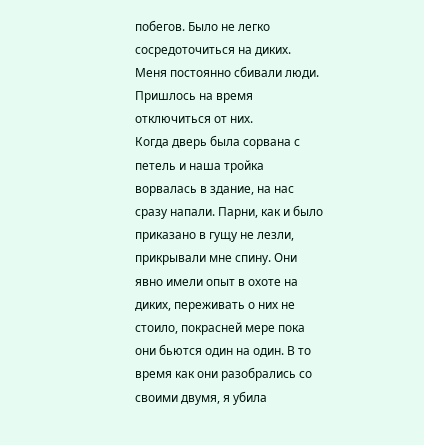побегов. Было не легко сосредоточиться на диких. Меня постоянно сбивали люди. Пришлось на время отключиться от них.
Когда дверь была сорвана с петель и наша тройка ворвалась в здание, на нас сразу напали. Парни, как и было приказано в гущу не лезли, прикрывали мне спину. Они явно имели опыт в охоте на диких, переживать о них не стоило, покрасней мере пока они бьются один на один. В то время как они разобрались со своими двумя, я убила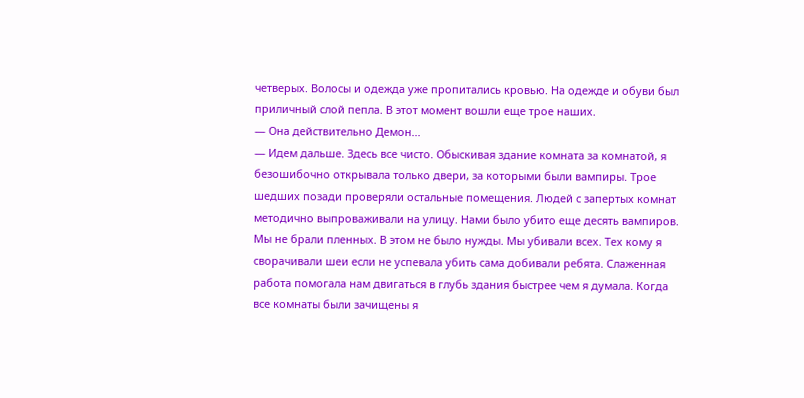четверых. Волосы и одежда уже пропитались кровью. На одежде и обуви был приличный слой пепла. В этот момент вошли еще трое наших.
— Она действительно Демон...
— Идем дальше. Здесь все чисто. Обыскивая здание комната за комнатой, я безошибочно открывала только двери, за которыми были вампиры. Трое шедших позади проверяли остальные помещения. Людей с запертых комнат методично выпроваживали на улицу. Нами было убито еще десять вампиров. Мы не брали пленных. В этом не было нужды. Мы убивали всех. Тех кому я сворачивали шеи если не успевала убить сама добивали ребята. Слаженная работа помогала нам двигаться в глубь здания быстрее чем я думала. Когда все комнаты были зачищены я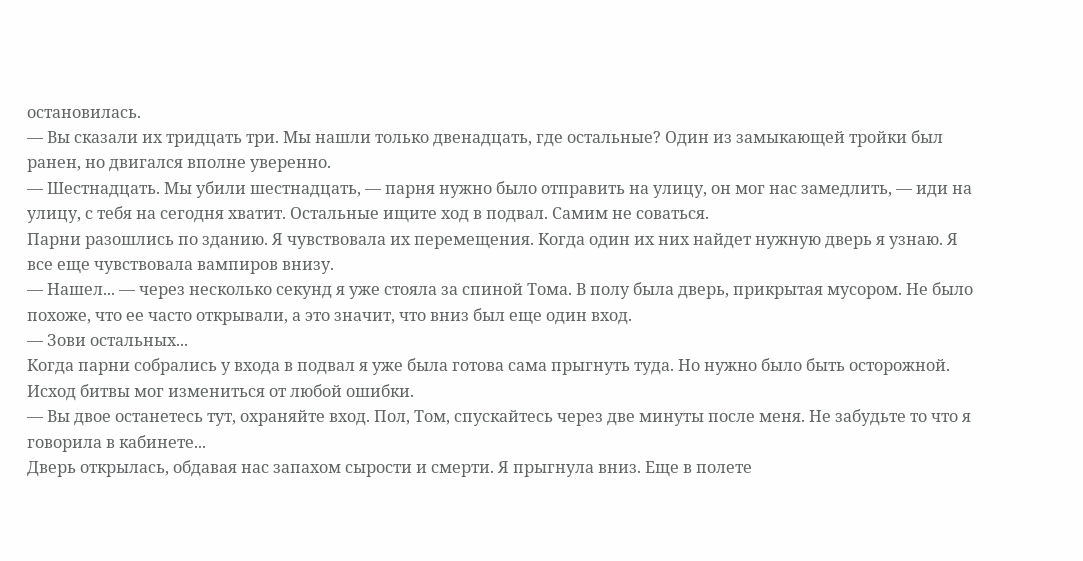остановилась.
— Вы сказали их тридцать три. Мы нашли только двенадцать, где остальные? Один из замыкающей тройки был ранен, но двигался вполне уверенно.
— Шестнадцать. Мы убили шестнадцать, — парня нужно было отправить на улицу, он мог нас замедлить, — иди на улицу, с тебя на сегодня хватит. Остальные ищите ход в подвал. Самим не соваться.
Парни разошлись по зданию. Я чувствовала их перемещения. Когда один их них найдет нужную дверь я узнаю. Я все еще чувствовала вампиров внизу.
— Нашел... — через несколько секунд я уже стояла за спиной Тома. В полу была дверь, прикрытая мусором. Не было похоже, что ее часто открывали, а это значит, что вниз был еще один вход.
— Зови остальных...
Когда парни собрались у входа в подвал я уже была готова сама прыгнуть туда. Но нужно было быть осторожной. Исход битвы мог измениться от любой ошибки.
— Вы двое останетесь тут, охраняйте вход. Пол, Том, спускайтесь через две минуты после меня. Не забудьте то что я говорила в кабинете...
Дверь открылась, обдавая нас запахом сырости и смерти. Я прыгнула вниз. Еще в полете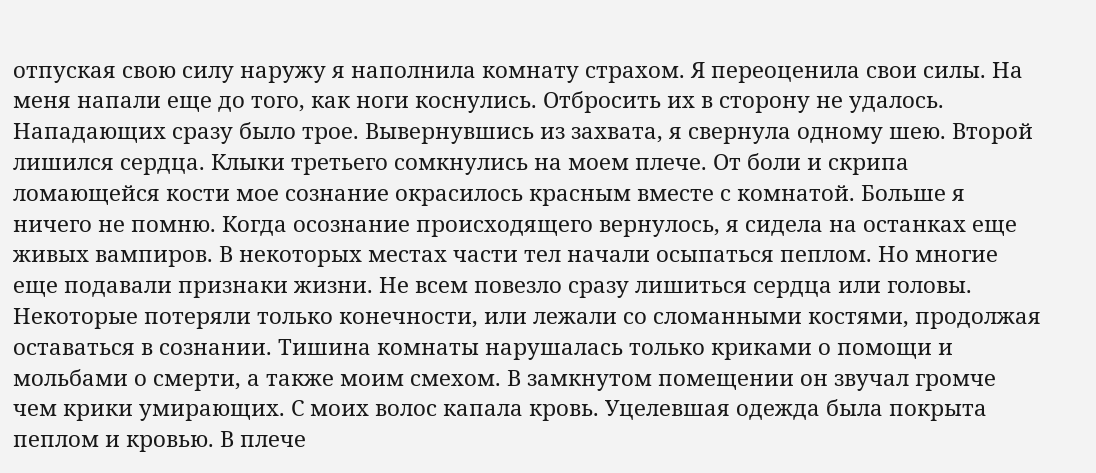отпуская свою силу наружу я наполнила комнату страхом. Я переоценила свои силы. На меня напали еще до того, как ноги коснулись. Отбросить их в сторону не удалось. Нападающих сразу было трое. Вывернувшись из захвата, я свернула одному шею. Второй лишился сердца. Клыки третьего сомкнулись на моем плече. От боли и скрипа ломающейся кости мое сознание окрасилось красным вместе с комнатой. Больше я ничего не помню. Когда осознание происходящего вернулось, я сидела на останках еще живых вампиров. В некоторых местах части тел начали осыпаться пеплом. Но многие еще подавали признаки жизни. Не всем повезло сразу лишиться сердца или головы. Некоторые потеряли только конечности, или лежали со сломанными костями, продолжая оставаться в сознании. Тишина комнаты нарушалась только криками о помощи и мольбами о смерти, а также моим смехом. В замкнутом помещении он звучал громче чем крики умирающих. С моих волос капала кровь. Уцелевшая одежда была покрыта пеплом и кровью. В плече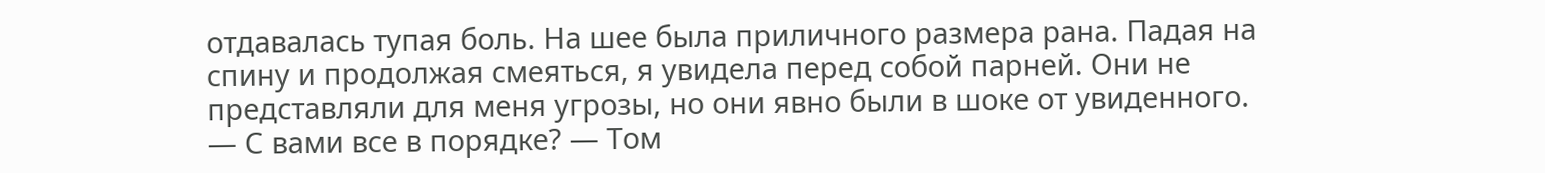отдавалась тупая боль. На шее была приличного размера рана. Падая на спину и продолжая смеяться, я увидела перед собой парней. Они не представляли для меня угрозы, но они явно были в шоке от увиденного.
— С вами все в порядке? — Том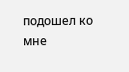подошел ко мне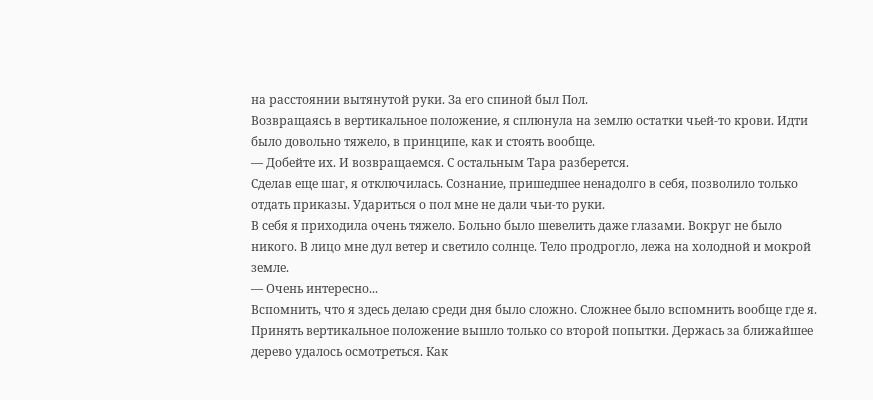на расстоянии вытянутой руки. За его спиной был Пол.
Возвращаясь в вертикальное положение, я сплюнула на землю остатки чьей-то крови. Идти было довольно тяжело, в принципе, как и стоять вообще.
— Добейте их. И возвращаемся. С остальным Тара разберется.
Сделав еще шаг, я отключилась. Сознание, пришедшее ненадолго в себя, позволило только отдать приказы. Удариться о пол мне не дали чьи-то руки.
В себя я приходила очень тяжело. Больно было шевелить даже глазами. Вокруг не было никого. В лицо мне дул ветер и светило солнце. Тело продрогло, лежа на холодной и мокрой земле.
— Очень интересно...
Вспомнить, что я здесь делаю среди дня было сложно. Сложнее было вспомнить вообще где я. Принять вертикальное положение вышло только со второй попытки. Держась за ближайшее дерево удалось осмотреться. Как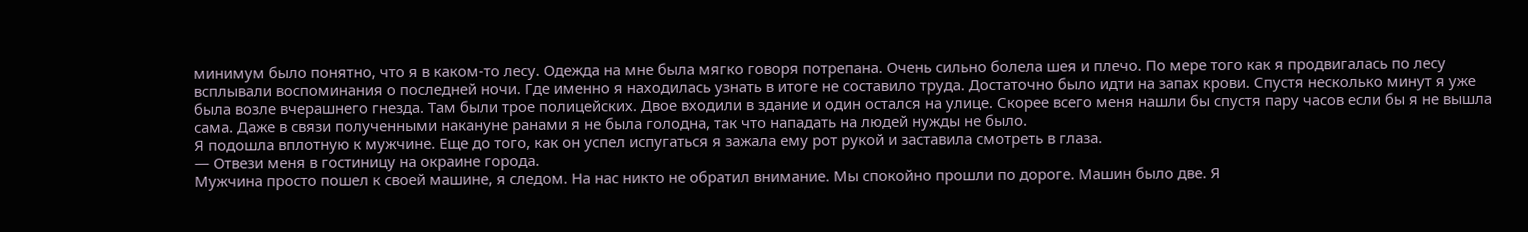минимум было понятно, что я в каком-то лесу. Одежда на мне была мягко говоря потрепана. Очень сильно болела шея и плечо. По мере того как я продвигалась по лесу всплывали воспоминания о последней ночи. Где именно я находилась узнать в итоге не составило труда. Достаточно было идти на запах крови. Спустя несколько минут я уже была возле вчерашнего гнезда. Там были трое полицейских. Двое входили в здание и один остался на улице. Скорее всего меня нашли бы спустя пару часов если бы я не вышла сама. Даже в связи полученными накануне ранами я не была голодна, так что нападать на людей нужды не было.
Я подошла вплотную к мужчине. Еще до того, как он успел испугаться я зажала ему рот рукой и заставила смотреть в глаза.
— Отвези меня в гостиницу на окраине города.
Мужчина просто пошел к своей машине, я следом. На нас никто не обратил внимание. Мы спокойно прошли по дороге. Машин было две. Я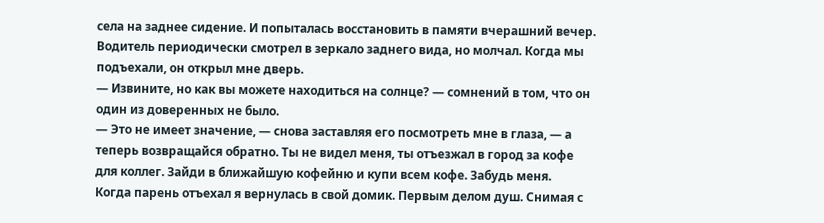села на заднее сидение. И попыталась восстановить в памяти вчерашний вечер. Водитель периодически смотрел в зеркало заднего вида, но молчал. Когда мы подъехали, он открыл мне дверь.
— Извините, но как вы можете находиться на солнце? — сомнений в том, что он один из доверенных не было.
— Это не имеет значение, — снова заставляя его посмотреть мне в глаза, — а теперь возвращайся обратно. Ты не видел меня, ты отъезжал в город за кофе для коллег. Зайди в ближайшую кофейню и купи всем кофе. Забудь меня.
Когда парень отъехал я вернулась в свой домик. Первым делом душ. Снимая с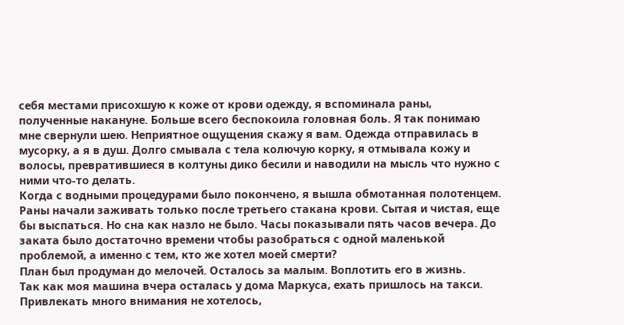себя местами присохшую к коже от крови одежду, я вспоминала раны, полученные накануне. Больше всего беспокоила головная боль. Я так понимаю мне свернули шею. Неприятное ощущения скажу я вам. Одежда отправилась в мусорку, а я в душ. Долго смывала с тела колючую корку, я отмывала кожу и волосы, превратившиеся в колтуны дико бесили и наводили на мысль что нужно с ними что-то делать.
Когда с водными процедурами было покончено, я вышла обмотанная полотенцем. Раны начали заживать только после третьего стакана крови. Сытая и чистая, еще бы выспаться. Но сна как назло не было. Часы показывали пять часов вечера. До заката было достаточно времени чтобы разобраться с одной маленькой проблемой, а именно с тем, кто же хотел моей смерти?
План был продуман до мелочей. Осталось за малым. Воплотить его в жизнь.
Так как моя машина вчера осталась у дома Маркуса, ехать пришлось на такси. Привлекать много внимания не хотелось,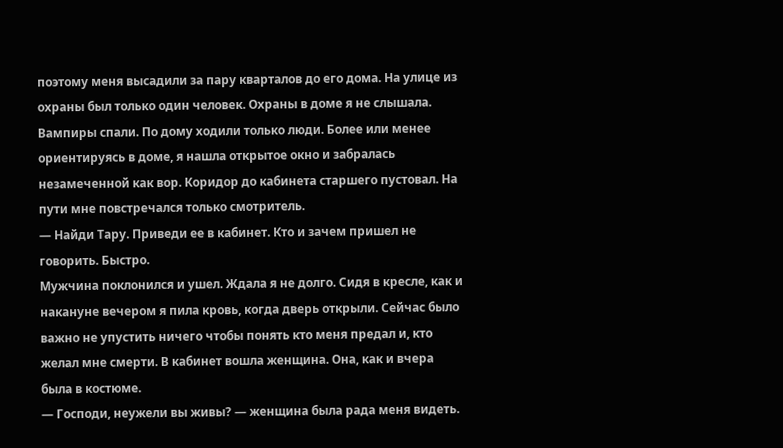поэтому меня высадили за пару кварталов до его дома. На улице из охраны был только один человек. Охраны в доме я не слышала. Вампиры спали. По дому ходили только люди. Более или менее ориентируясь в доме, я нашла открытое окно и забралась незамеченной как вор. Коридор до кабинета старшего пустовал. На пути мне повстречался только смотритель.
— Найди Тару. Приведи ее в кабинет. Кто и зачем пришел не говорить. Быстро.
Мужчина поклонился и ушел. Ждала я не долго. Сидя в кресле, как и накануне вечером я пила кровь, когда дверь открыли. Сейчас было важно не упустить ничего чтобы понять кто меня предал и, кто желал мне смерти. В кабинет вошла женщина. Она, как и вчера была в костюме.
— Господи, неужели вы живы? — женщина была рада меня видеть.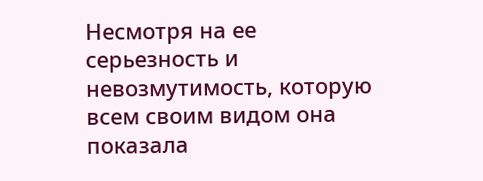Несмотря на ее серьезность и невозмутимость, которую всем своим видом она показала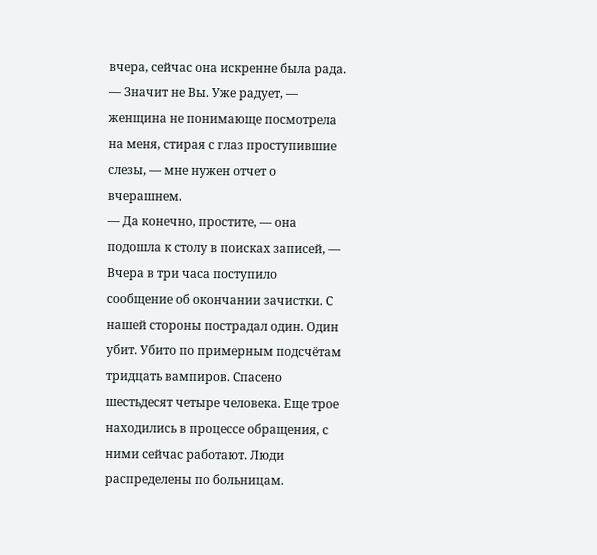вчера, сейчас она искренне была рада.
— Значит не Вы. Уже радует, — женщина не понимающе посмотрела на меня, стирая с глаз проступившие слезы, — мне нужен отчет о вчерашнем.
— Да конечно, простите, — она подошла к столу в поисках записей, — Вчера в три часа поступило сообщение об окончании зачистки. С нашей стороны пострадал один. Один убит. Убито по примерным подсчётам тридцать вампиров. Спасено шестьдесят четыре человека. Еще трое находились в процессе обращения, с ними сейчас работают. Люди распределены по больницам.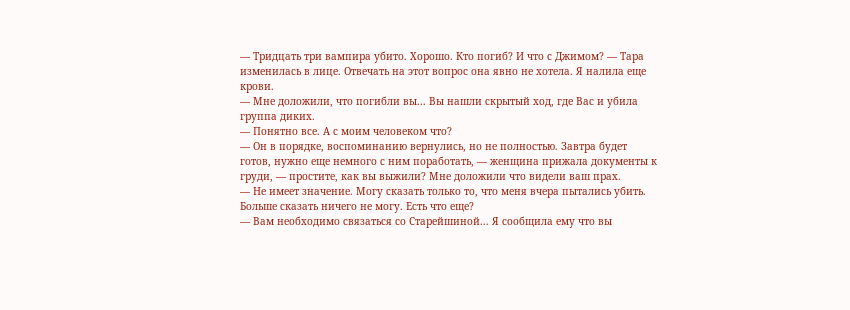— Тридцать три вампира убито. Хорошо. Кто погиб? И что с Джимом? — Тара изменилась в лице. Отвечать на этот вопрос она явно не хотела. Я налила еще крови.
— Мне доложили, что погибли вы... Вы нашли скрытый ход, где Вас и убила группа диких.
— Понятно все. А с моим человеком что?
— Он в порядке, воспоминанию вернулись, но не полностью. Завтра будет готов, нужно еще немного с ним поработать, — женщина прижала документы к груди, — простите, как вы выжили? Мне доложили что видели ваш прах.
— Не имеет значение. Могу сказать только то, что меня вчера пытались убить. Больше сказать ничего не могу. Есть что еще?
— Вам необходимо связаться со Старейшиной... Я сообщила ему что вы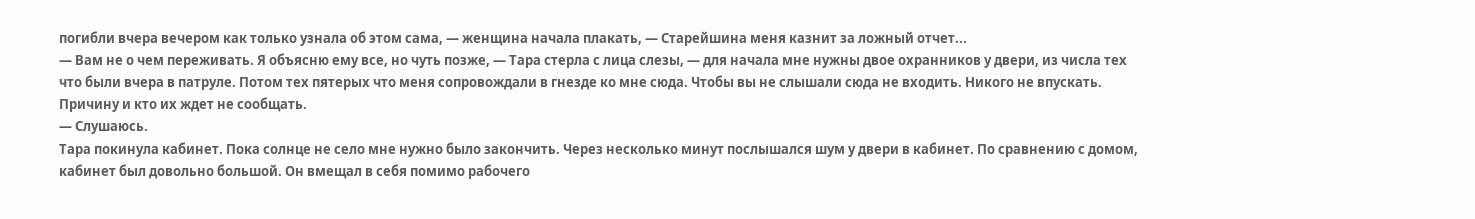погибли вчера вечером как только узнала об этом сама, — женщина начала плакать, — Старейшина меня казнит за ложный отчет...
— Вам не о чем переживать. Я объясню ему все, но чуть позже, — Тара стерла с лица слезы, — для начала мне нужны двое охранников у двери, из числа тех что были вчера в патруле. Потом тех пятерых что меня сопровождали в гнезде ко мне сюда. Чтобы вы не слышали сюда не входить. Никого не впускать. Причину и кто их ждет не сообщать.
— Слушаюсь.
Тара покинула кабинет. Пока солнце не село мне нужно было закончить. Через несколько минут послышался шум у двери в кабинет. По сравнению с домом, кабинет был довольно большой. Он вмещал в себя помимо рабочего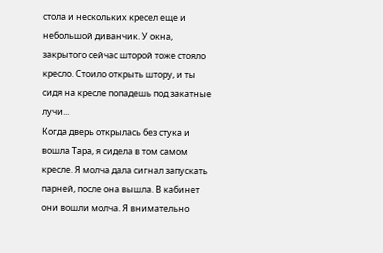стола и нескольких кресел еще и небольшой диванчик. У окна, закрытого сейчас шторой тоже стояло кресло. Стоило открыть штору, и ты сидя на кресле попадешь под закатные лучи...
Когда дверь открылась без стука и вошла Тара, я сидела в том самом кресле. Я молча дала сигнал запускать парней, после она вышла. В кабинет они вошли молча. Я внимательно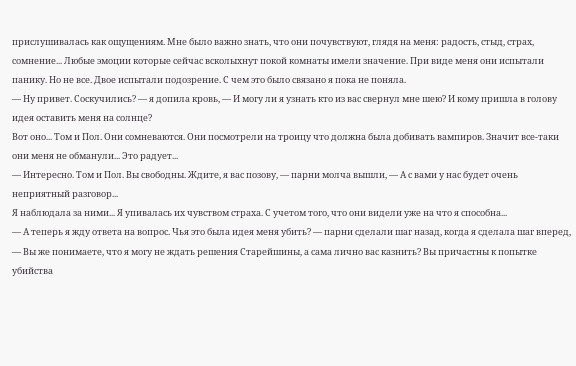прислушивалась как ощущениям. Мне было важно знать, что они почувствуют, глядя на меня: радость, стыд, страх, сомнение... Любые эмоции которые сейчас всколыхнут покой комнаты имели значение. При виде меня они испытали панику. Но не все. Двое испытали подозрение. С чем это было связано я пока не поняла.
— Ну привет. Соскучились? — я допила кровь, — И могу ли я узнать кто из вас свернул мне шею? И кому пришла в голову идея оставить меня на солнце?
Вот оно... Том и Пол. Они сомневаются. Они посмотрели на троицу что должна была добивать вампиров. Значит все-таки они меня не обманули... Это радует...
— Интересно. Том и Пол. Вы свободны. Ждите, я вас позову, — парни молча вышли, — А с вами у нас будет очень неприятный разговор...
Я наблюдала за ними... Я упивалась их чувством страха. С учетом того, что они видели уже на что я способна...
— А теперь я жду ответа на вопрос. Чья это была идея меня убить? — парни сделали шаг назад, когда я сделала шаг вперед, — Вы же понимаете, что я могу не ждать решения Старейшины, а сама лично вас казнить? Вы причастны к попытке убийства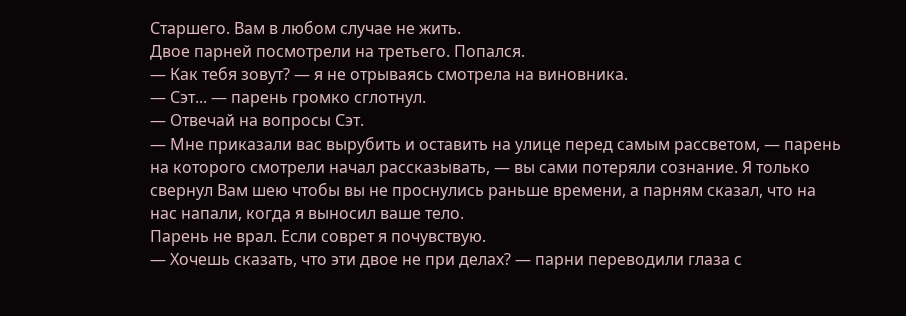Старшего. Вам в любом случае не жить.
Двое парней посмотрели на третьего. Попался.
— Как тебя зовут? — я не отрываясь смотрела на виновника.
— Сэт... — парень громко сглотнул.
— Отвечай на вопросы Сэт.
— Мне приказали вас вырубить и оставить на улице перед самым рассветом, — парень на которого смотрели начал рассказывать, — вы сами потеряли сознание. Я только свернул Вам шею чтобы вы не проснулись раньше времени, а парням сказал, что на нас напали, когда я выносил ваше тело.
Парень не врал. Если соврет я почувствую.
— Хочешь сказать, что эти двое не при делах? — парни переводили глаза с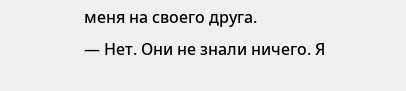меня на своего друга.
— Нет. Они не знали ничего. Я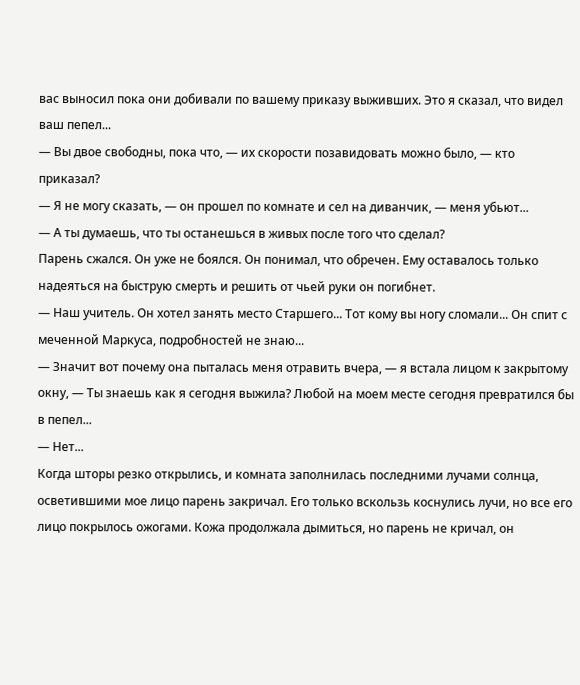вас выносил пока они добивали по вашему приказу выживших. Это я сказал, что видел ваш пепел...
— Вы двое свободны, пока что, — их скорости позавидовать можно было, — кто приказал?
— Я не могу сказать, — он прошел по комнате и сел на диванчик, — меня убьют...
— А ты думаешь, что ты останешься в живых после того что сделал?
Парень сжался. Он уже не боялся. Он понимал, что обречен. Ему оставалось только надеяться на быструю смерть и решить от чьей руки он погибнет.
— Наш учитель. Он хотел занять место Старшего... Тот кому вы ногу сломали... Он спит с меченной Маркуса, подробностей не знаю...
— Значит вот почему она пыталась меня отравить вчера, — я встала лицом к закрытому окну, — Ты знаешь как я сегодня выжила? Любой на моем месте сегодня превратился бы в пепел...
— Нет...
Когда шторы резко открылись, и комната заполнилась последними лучами солнца, осветившими мое лицо парень закричал. Его только вскользь коснулись лучи, но все его лицо покрылось ожогами. Кожа продолжала дымиться, но парень не кричал, он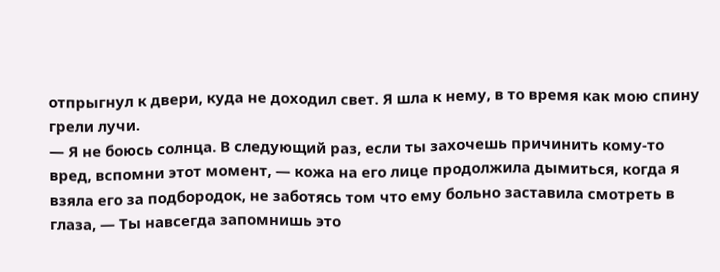отпрыгнул к двери, куда не доходил свет. Я шла к нему, в то время как мою спину грели лучи.
— Я не боюсь солнца. В следующий раз, если ты захочешь причинить кому-то вред, вспомни этот момент, — кожа на его лице продолжила дымиться, когда я взяла его за подбородок, не заботясь том что ему больно заставила смотреть в глаза, — Ты навсегда запомнишь это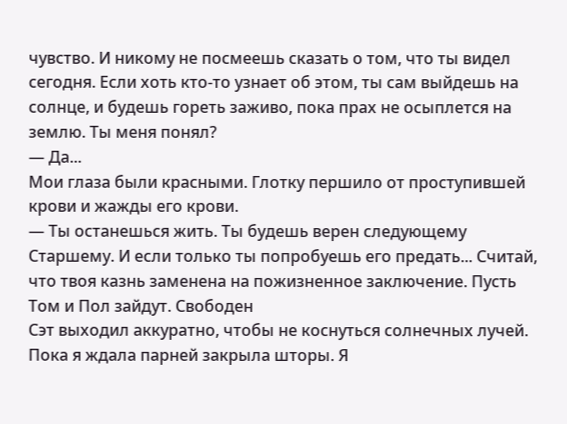чувство. И никому не посмеешь сказать о том, что ты видел сегодня. Если хоть кто-то узнает об этом, ты сам выйдешь на солнце, и будешь гореть заживо, пока прах не осыплется на землю. Ты меня понял?
— Да...
Мои глаза были красными. Глотку першило от проступившей крови и жажды его крови.
— Ты останешься жить. Ты будешь верен следующему Старшему. И если только ты попробуешь его предать... Считай, что твоя казнь заменена на пожизненное заключение. Пусть Том и Пол зайдут. Свободен
Сэт выходил аккуратно, чтобы не коснуться солнечных лучей. Пока я ждала парней закрыла шторы. Я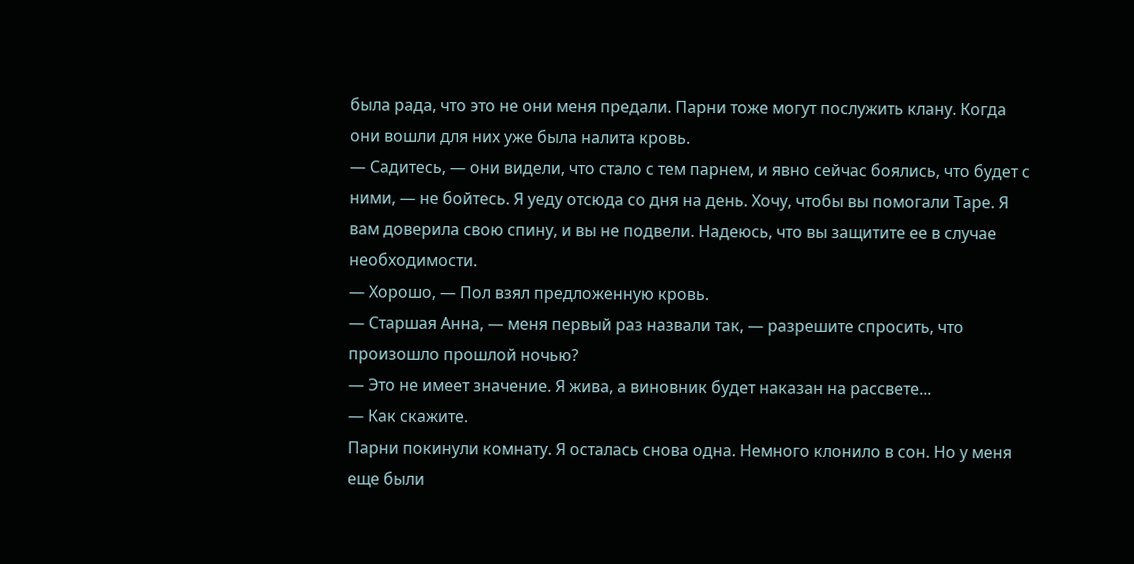была рада, что это не они меня предали. Парни тоже могут послужить клану. Когда они вошли для них уже была налита кровь.
— Садитесь, — они видели, что стало с тем парнем, и явно сейчас боялись, что будет с ними, — не бойтесь. Я уеду отсюда со дня на день. Хочу, чтобы вы помогали Таре. Я вам доверила свою спину, и вы не подвели. Надеюсь, что вы защитите ее в случае необходимости.
— Хорошо, — Пол взял предложенную кровь.
— Старшая Анна, — меня первый раз назвали так, — разрешите спросить, что произошло прошлой ночью?
— Это не имеет значение. Я жива, а виновник будет наказан на рассвете...
— Как скажите.
Парни покинули комнату. Я осталась снова одна. Немного клонило в сон. Но у меня еще были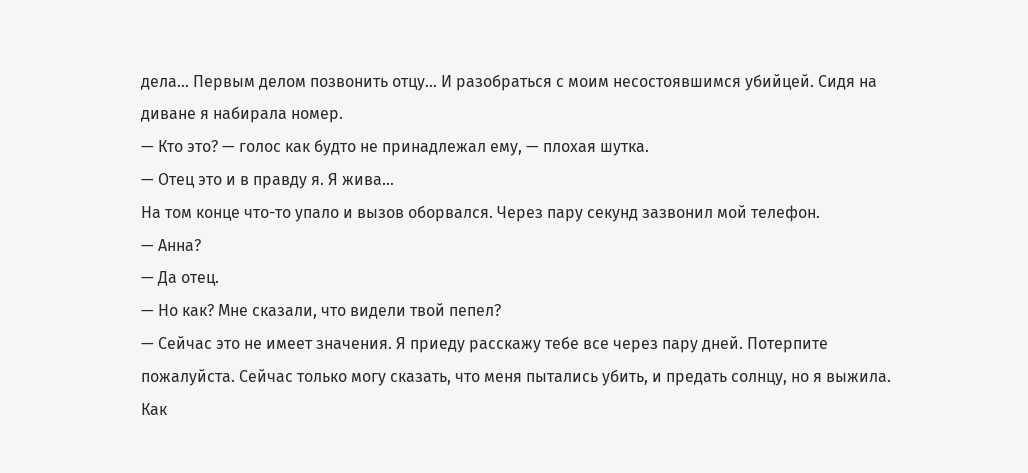дела... Первым делом позвонить отцу... И разобраться с моим несостоявшимся убийцей. Сидя на диване я набирала номер.
— Кто это? — голос как будто не принадлежал ему, — плохая шутка.
— Отец это и в правду я. Я жива...
На том конце что-то упало и вызов оборвался. Через пару секунд зазвонил мой телефон.
— Анна?
— Да отец.
— Но как? Мне сказали, что видели твой пепел?
— Сейчас это не имеет значения. Я приеду расскажу тебе все через пару дней. Потерпите пожалуйста. Сейчас только могу сказать, что меня пытались убить, и предать солнцу, но я выжила. Как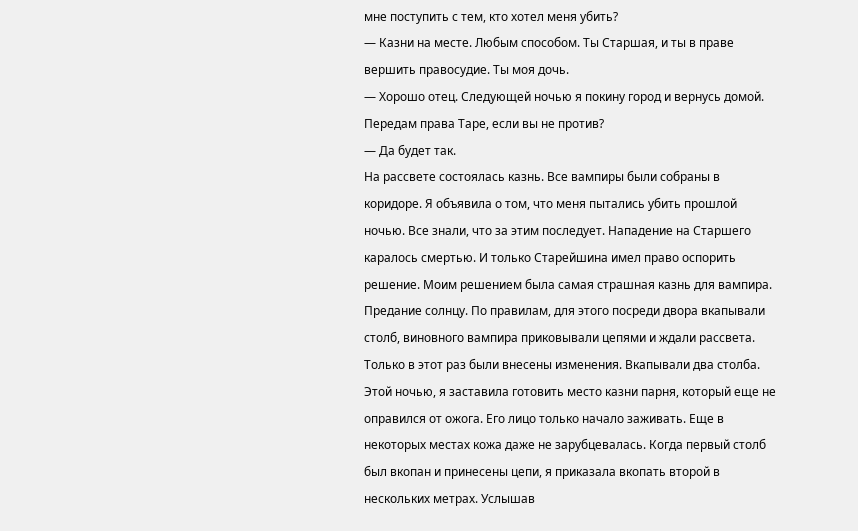мне поступить с тем, кто хотел меня убить?
— Казни на месте. Любым способом. Ты Старшая, и ты в праве вершить правосудие. Ты моя дочь.
— Хорошо отец. Следующей ночью я покину город и вернусь домой. Передам права Таре, если вы не против?
— Да будет так.
На рассвете состоялась казнь. Все вампиры были собраны в коридоре. Я объявила о том, что меня пытались убить прошлой ночью. Все знали, что за этим последует. Нападение на Старшего каралось смертью. И только Старейшина имел право оспорить решение. Моим решением была самая страшная казнь для вампира. Предание солнцу. По правилам, для этого посреди двора вкапывали столб, виновного вампира приковывали цепями и ждали рассвета. Только в этот раз были внесены изменения. Вкапывали два столба.
Этой ночью, я заставила готовить место казни парня, который еще не оправился от ожога. Его лицо только начало заживать. Еще в некоторых местах кожа даже не зарубцевалась. Когда первый столб был вкопан и принесены цепи, я приказала вкопать второй в нескольких метрах. Услышав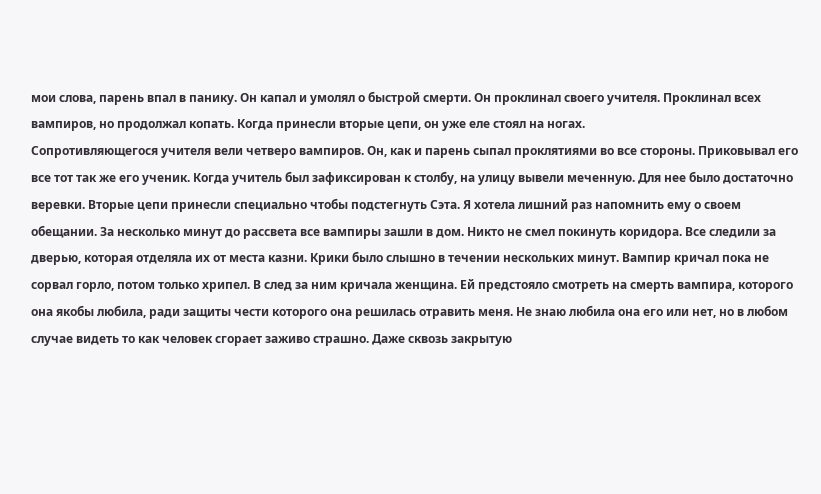мои слова, парень впал в панику. Он капал и умолял о быстрой смерти. Он проклинал своего учителя. Проклинал всех вампиров, но продолжал копать. Когда принесли вторые цепи, он уже еле стоял на ногах.
Сопротивляющегося учителя вели четверо вампиров. Он, как и парень сыпал проклятиями во все стороны. Приковывал его все тот так же его ученик. Когда учитель был зафиксирован к столбу, на улицу вывели меченную. Для нее было достаточно веревки. Вторые цепи принесли специально чтобы подстегнуть Сэта. Я хотела лишний раз напомнить ему о своем обещании. За несколько минут до рассвета все вампиры зашли в дом. Никто не смел покинуть коридора. Все следили за дверью, которая отделяла их от места казни. Крики было слышно в течении нескольких минут. Вампир кричал пока не сорвал горло, потом только хрипел. В след за ним кричала женщина. Ей предстояло смотреть на смерть вампира, которого она якобы любила, ради защиты чести которого она решилась отравить меня. Не знаю любила она его или нет, но в любом случае видеть то как человек сгорает заживо страшно. Даже сквозь закрытую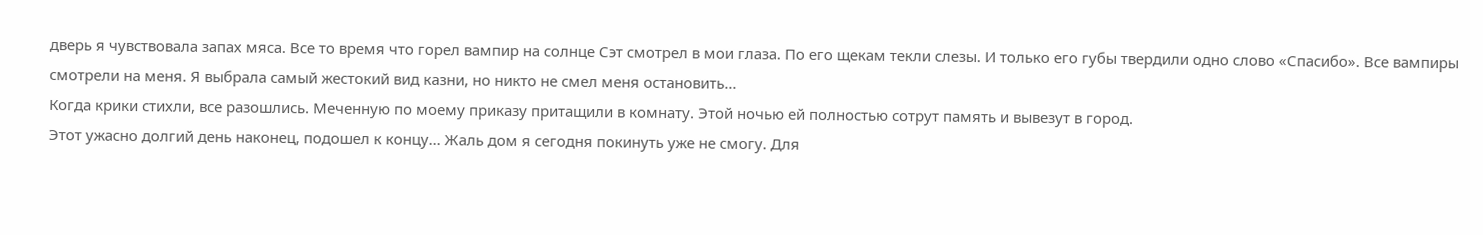дверь я чувствовала запах мяса. Все то время что горел вампир на солнце Сэт смотрел в мои глаза. По его щекам текли слезы. И только его губы твердили одно слово «Спасибо». Все вампиры смотрели на меня. Я выбрала самый жестокий вид казни, но никто не смел меня остановить...
Когда крики стихли, все разошлись. Меченную по моему приказу притащили в комнату. Этой ночью ей полностью сотрут память и вывезут в город.
Этот ужасно долгий день наконец, подошел к концу... Жаль дом я сегодня покинуть уже не смогу. Для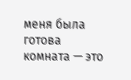меня была готова комната — это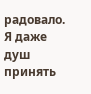радовало. Я даже душ принять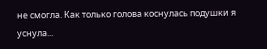не смогла. Как только голова коснулась подушки я уснула...